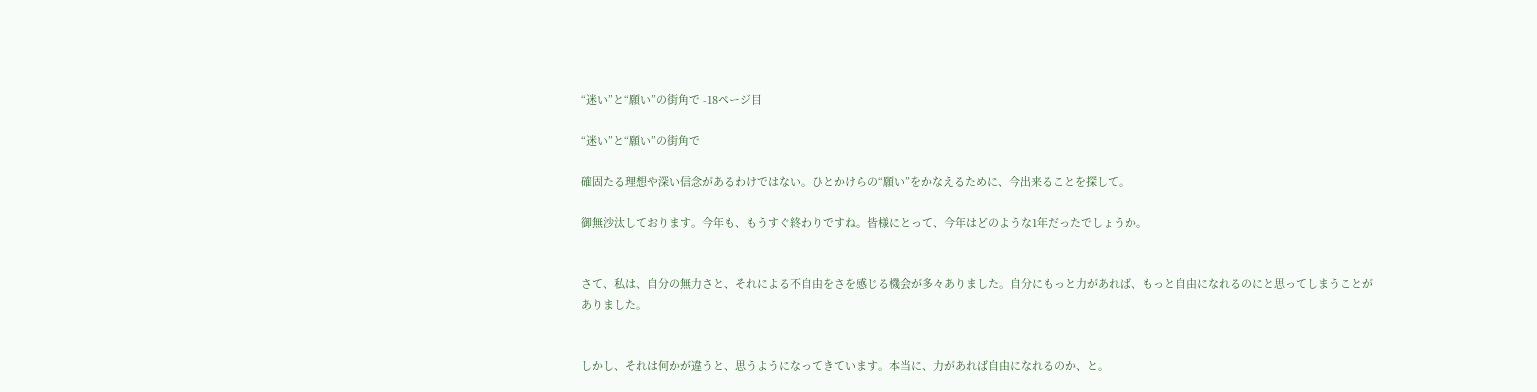“迷い”と“願い”の街角で -18ページ目

“迷い”と“願い”の街角で

確固たる理想や深い信念があるわけではない。ひとかけらの“願い”をかなえるために、今出来ることを探して。

御無沙汰しております。今年も、もうすぐ終わりですね。皆様にとって、今年はどのような1年だったでしょうか。


さて、私は、自分の無力さと、それによる不自由をさを感じる機会が多々ありました。自分にもっと力があれば、もっと自由になれるのにと思ってしまうことがありました。


しかし、それは何かが違うと、思うようになってきています。本当に、力があれば自由になれるのか、と。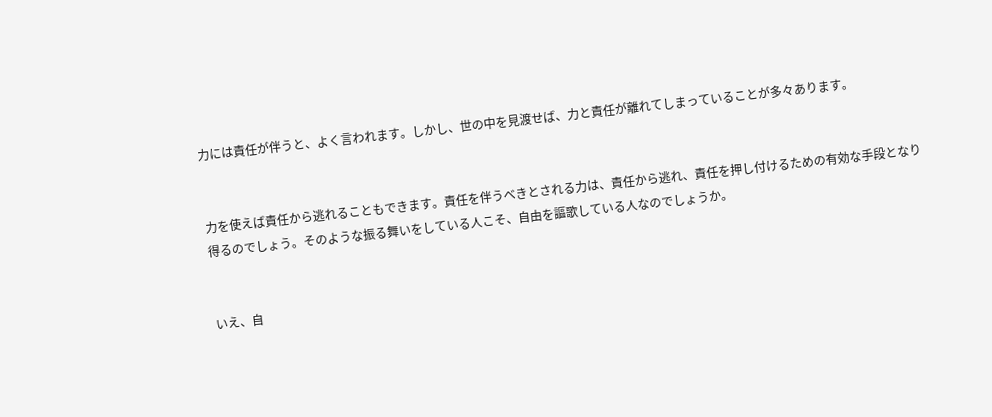力には責任が伴うと、よく言われます。しかし、世の中を見渡せば、力と責任が離れてしまっていることが多々あります。


力を使えば責任から逃れることもできます。責任を伴うべきとされる力は、責任から逃れ、責任を押し付けるための有効な手段となり得るのでしょう。そのような振る舞いをしている人こそ、自由を謳歌している人なのでしょうか。


いえ、自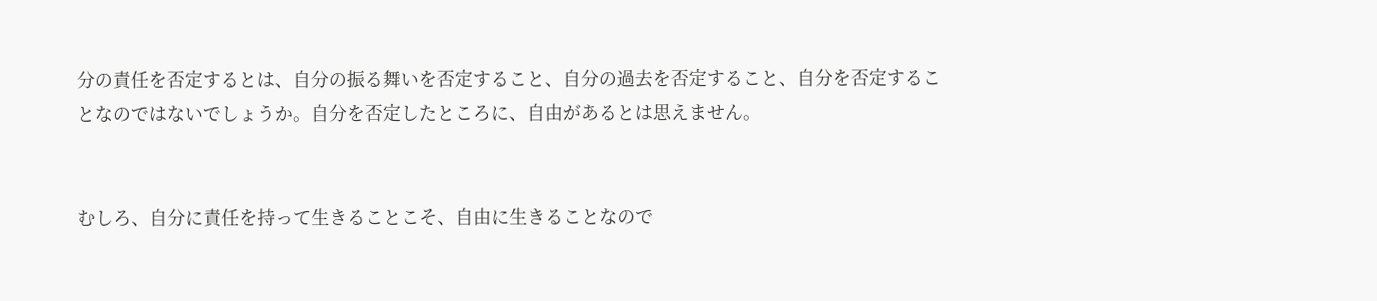分の責任を否定するとは、自分の振る舞いを否定すること、自分の過去を否定すること、自分を否定することなのではないでしょうか。自分を否定したところに、自由があるとは思えません。


むしろ、自分に責任を持って生きることこそ、自由に生きることなので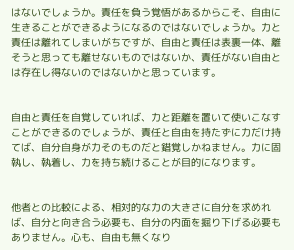はないでしょうか。責任を負う覚悟があるからこそ、自由に生きることができるようになるのではないでしょうか。力と責任は離れてしまいがちですが、自由と責任は表裏一体、離そうと思っても離せないものではないか、責任がない自由とは存在し得ないのではないかと思っています。


自由と責任を自覚していれば、力と距離を置いて使いこなすことができるのでしょうが、責任と自由を持たずに力だけ持てば、自分自身が力そのものだと錯覚しかねません。力に固執し、執着し、力を持ち続けることが目的になります。


他者との比較による、相対的な力の大きさに自分を求めれば、自分と向き合う必要も、自分の内面を掘り下げる必要もありません。心も、自由も無くなり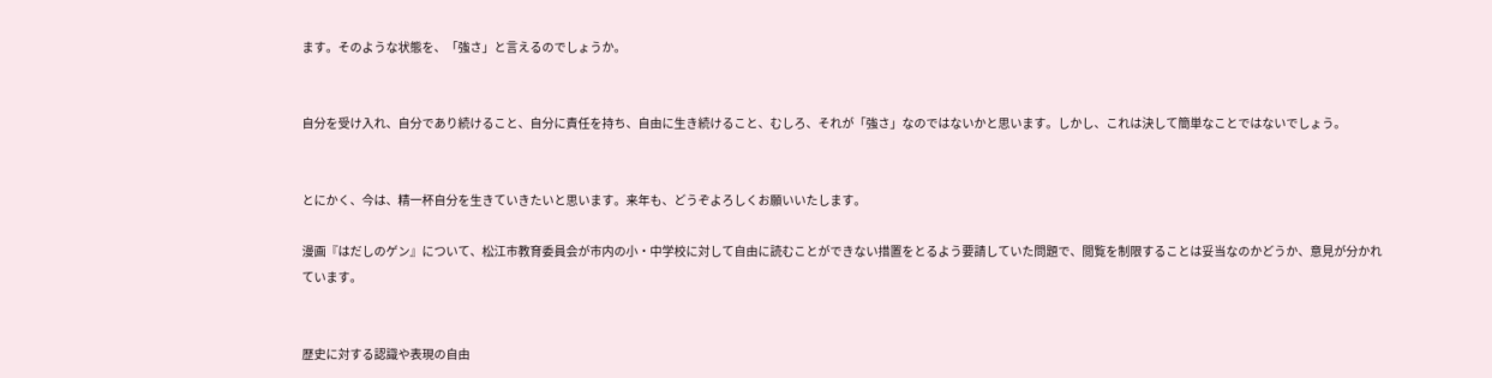ます。そのような状態を、「強さ」と言えるのでしょうか。


自分を受け入れ、自分であり続けること、自分に責任を持ち、自由に生き続けること、むしろ、それが「強さ」なのではないかと思います。しかし、これは決して簡単なことではないでしょう。


とにかく、今は、精一杯自分を生きていきたいと思います。来年も、どうぞよろしくお願いいたします。

漫画『はだしのゲン』について、松江市教育委員会が市内の小・中学校に対して自由に読むことができない措置をとるよう要請していた問題で、閲覧を制限することは妥当なのかどうか、意見が分かれています。


歴史に対する認識や表現の自由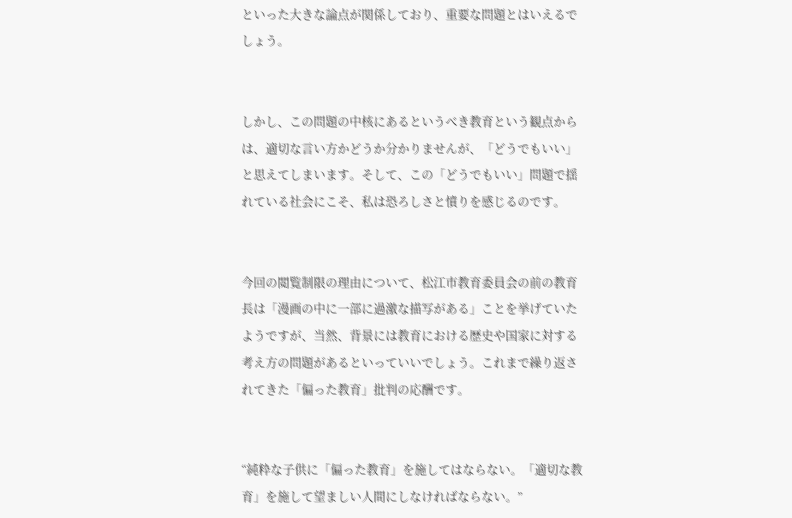といった大きな論点が関係しており、重要な問題とはいえるでしょう。


しかし、この問題の中核にあるというべき教育という観点からは、適切な言い方かどうか分かりませんが、「どうでもいい」と思えてしまいます。そして、この「どうでもいい」問題で揺れている社会にこそ、私は恐ろしさと憤りを感じるのです。


今回の閲覧制限の理由について、松江市教育委員会の前の教育長は「漫画の中に一部に過激な描写がある」ことを挙げていたようですが、当然、背景には教育における歴史や国家に対する考え方の問題があるといっていいでしょう。これまで繰り返されてきた「偏った教育」批判の応酬です。


“純粋な子供に「偏った教育」を施してはならない。「適切な教育」を施して望ましい人間にしなければならない。”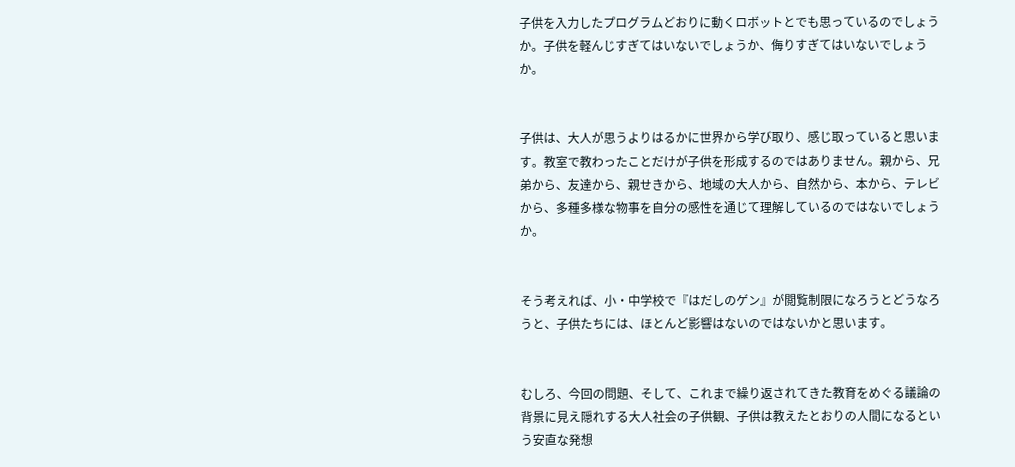子供を入力したプログラムどおりに動くロボットとでも思っているのでしょうか。子供を軽んじすぎてはいないでしょうか、侮りすぎてはいないでしょうか。


子供は、大人が思うよりはるかに世界から学び取り、感じ取っていると思います。教室で教わったことだけが子供を形成するのではありません。親から、兄弟から、友達から、親せきから、地域の大人から、自然から、本から、テレビから、多種多様な物事を自分の感性を通じて理解しているのではないでしょうか。


そう考えれば、小・中学校で『はだしのゲン』が閲覧制限になろうとどうなろうと、子供たちには、ほとんど影響はないのではないかと思います。


むしろ、今回の問題、そして、これまで繰り返されてきた教育をめぐる議論の背景に見え隠れする大人社会の子供観、子供は教えたとおりの人間になるという安直な発想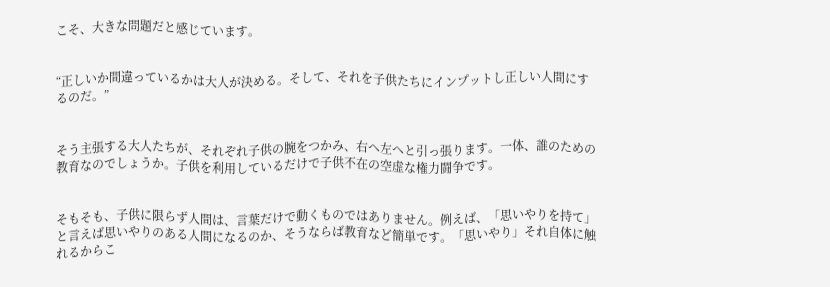こそ、大きな問題だと感じています。


“正しいか間違っているかは大人が決める。そして、それを子供たちにインプットし正しい人間にするのだ。”


そう主張する大人たちが、それぞれ子供の腕をつかみ、右へ左へと引っ張ります。一体、誰のための教育なのでしょうか。子供を利用しているだけで子供不在の空虚な権力闘争です。


そもそも、子供に限らず人間は、言葉だけで動くものではありません。例えば、「思いやりを持て」と言えば思いやりのある人間になるのか、そうならば教育など簡単です。「思いやり」それ自体に触れるからこ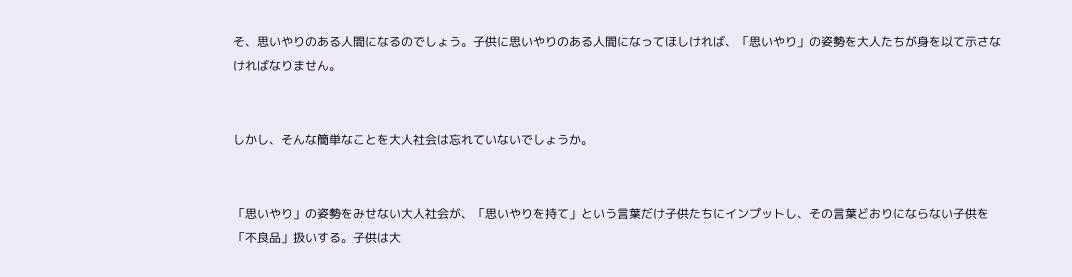そ、思いやりのある人間になるのでしょう。子供に思いやりのある人間になってほしければ、「思いやり」の姿勢を大人たちが身を以て示さなければなりません。


しかし、そんな簡単なことを大人社会は忘れていないでしょうか。


「思いやり」の姿勢をみせない大人社会が、「思いやりを持て」という言葉だけ子供たちにインプットし、その言葉どおりにならない子供を「不良品」扱いする。子供は大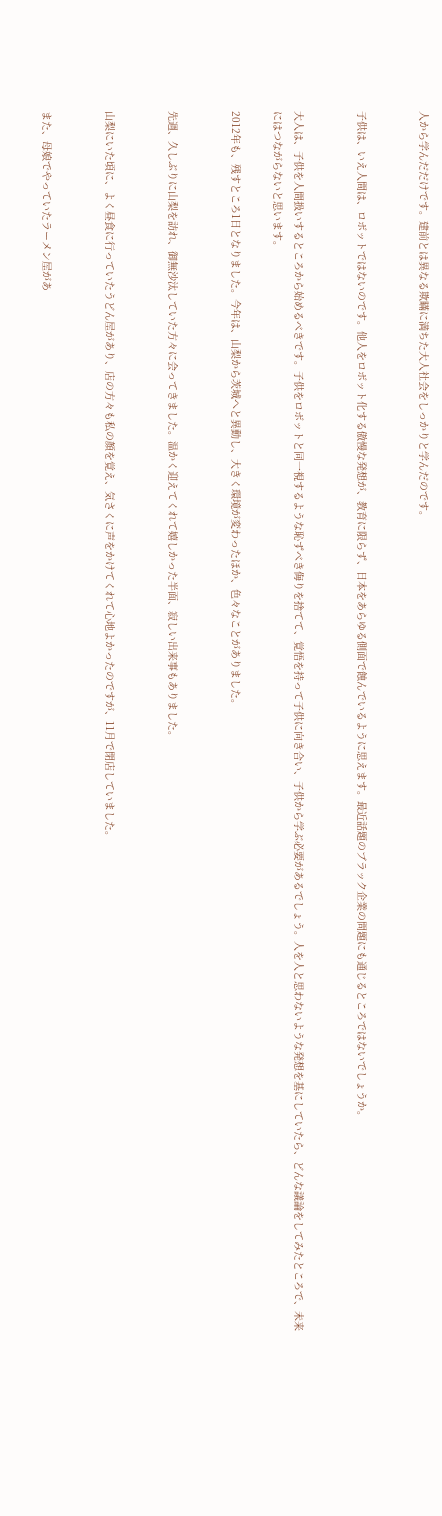人から学んだだけです。建前とは異なる欺瞞に満ちた大人社会をしっかりと学んだのです。


子供は、いえ人間は、ロボットではないのです。他人をロボット化する傲慢な発想が、教育に限らず、日本をあらゆる側面で蝕んでいるように思えます。最近話題のブラック企業の問題にも通じるところではないでしょうか。


大人は、子供を人間扱いするところから始めるべきです。子供をロボットと同一視するような恥ずべき侮りを捨てて、覚悟を持って子供に向き合い、子供から学ぶ必要があるでしょう。人を人と思わないような発想を基にしていたら、どんな議論をしてみたところで、未来にはつながらないと思います。

2012年も、残すところ1日となりました。今年は、山梨から茨城へと異動し、大きく環境が変わったほか、色々なことがありました。


先週、久しぶりに山梨を訪れ、御無沙汰していた方々に会ってきました。温かく迎えてくれて嬉しかった半面、寂しい出来事もありました。


山梨にいた頃に、よく昼食に行っていたうどん屋があり、店の方々も私の顔を覚え、気さくに声をかけてくれて心地よかったのですが、11月で閉店していました。


また、母娘でやっていたラーメン屋があ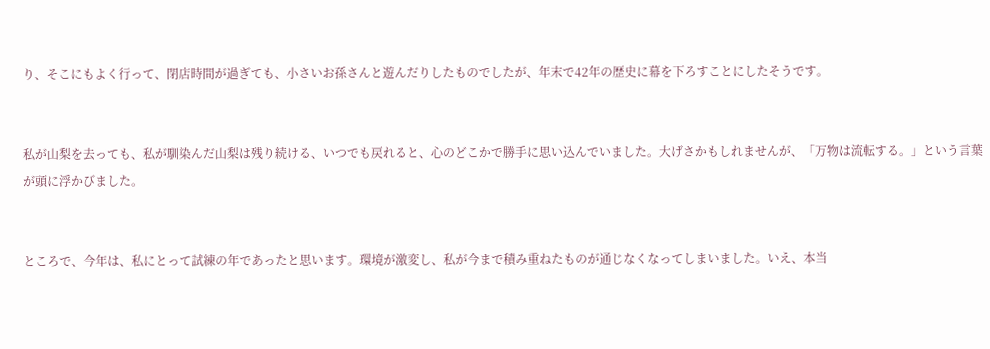り、そこにもよく行って、閉店時間が過ぎても、小さいお孫さんと遊んだりしたものでしたが、年末で42年の歴史に幕を下ろすことにしたそうです。


私が山梨を去っても、私が馴染んだ山梨は残り続ける、いつでも戻れると、心のどこかで勝手に思い込んでいました。大げさかもしれませんが、「万物は流転する。」という言葉が頭に浮かびました。


ところで、今年は、私にとって試練の年であったと思います。環境が激変し、私が今まで積み重ねたものが通じなくなってしまいました。いえ、本当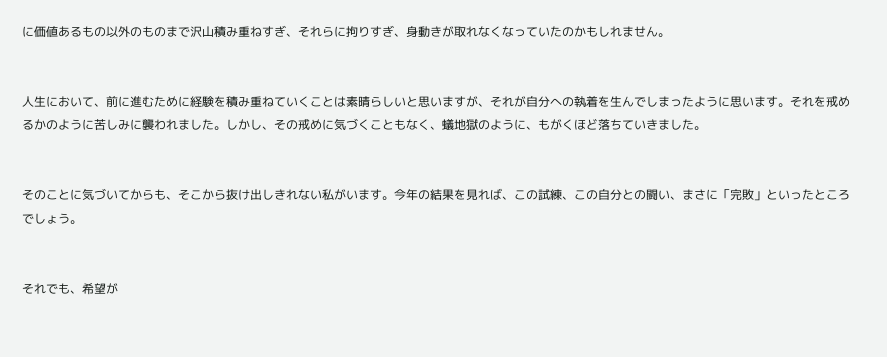に価値あるもの以外のものまで沢山積み重ねすぎ、それらに拘りすぎ、身動きが取れなくなっていたのかもしれません。


人生において、前に進むために経験を積み重ねていくことは素晴らしいと思いますが、それが自分への執着を生んでしまったように思います。それを戒めるかのように苦しみに襲われました。しかし、その戒めに気づくこともなく、蟻地獄のように、もがくほど落ちていきました。


そのことに気づいてからも、そこから抜け出しきれない私がいます。今年の結果を見れば、この試練、この自分との闘い、まさに「完敗」といったところでしょう。


それでも、希望が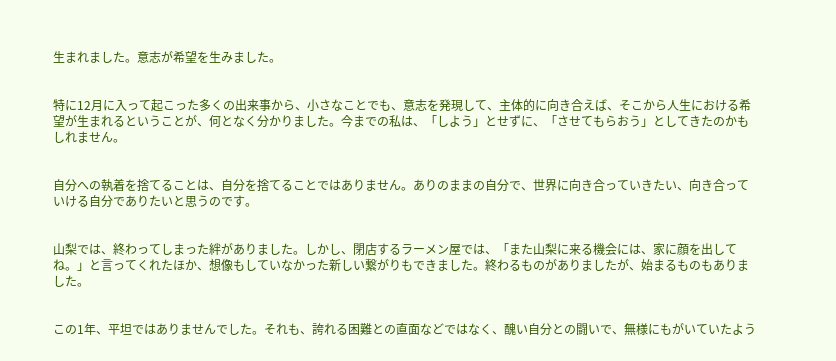生まれました。意志が希望を生みました。


特に12月に入って起こった多くの出来事から、小さなことでも、意志を発現して、主体的に向き合えば、そこから人生における希望が生まれるということが、何となく分かりました。今までの私は、「しよう」とせずに、「させてもらおう」としてきたのかもしれません。


自分への執着を捨てることは、自分を捨てることではありません。ありのままの自分で、世界に向き合っていきたい、向き合っていける自分でありたいと思うのです。


山梨では、終わってしまった絆がありました。しかし、閉店するラーメン屋では、「また山梨に来る機会には、家に顔を出してね。」と言ってくれたほか、想像もしていなかった新しい繋がりもできました。終わるものがありましたが、始まるものもありました。


この1年、平坦ではありませんでした。それも、誇れる困難との直面などではなく、醜い自分との闘いで、無様にもがいていたよう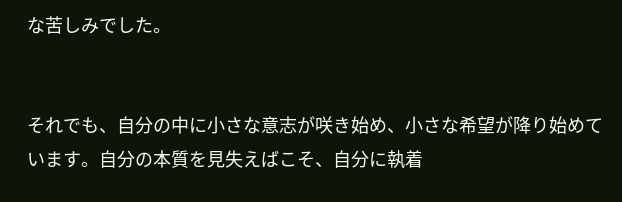な苦しみでした。


それでも、自分の中に小さな意志が咲き始め、小さな希望が降り始めています。自分の本質を見失えばこそ、自分に執着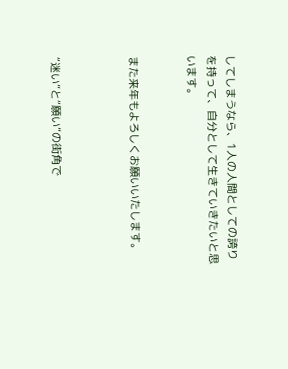してしまうなら、1人の人間としての誇りを持って、自分として生きていきたいと思います。


また来年もよろしくお願いいたします。



“迷い”と“願い”の街角で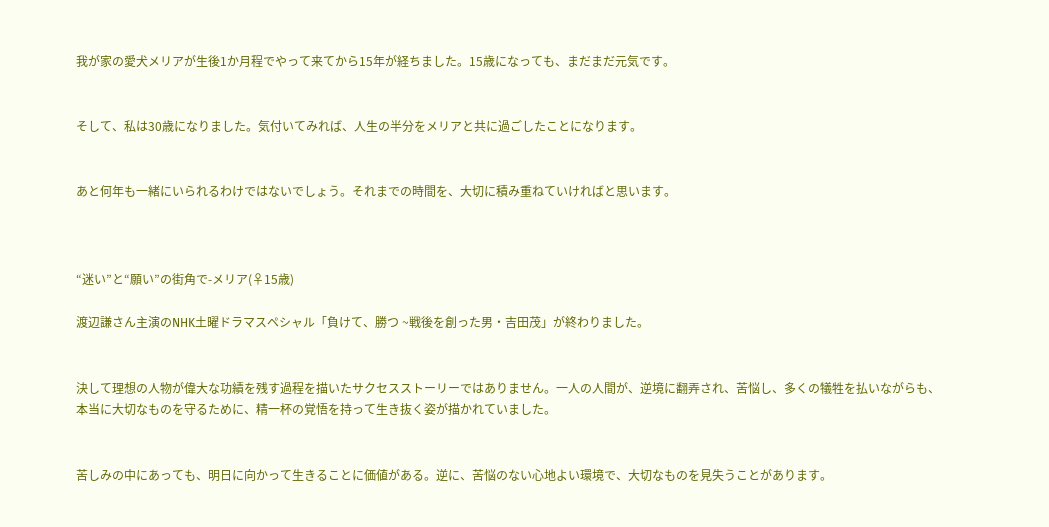我が家の愛犬メリアが生後1か月程でやって来てから15年が経ちました。15歳になっても、まだまだ元気です。


そして、私は30歳になりました。気付いてみれば、人生の半分をメリアと共に過ごしたことになります。


あと何年も一緒にいられるわけではないでしょう。それまでの時間を、大切に積み重ねていければと思います。



“迷い”と“願い”の街角で-メリア(♀15歳)

渡辺謙さん主演のNHK土曜ドラマスペシャル「負けて、勝つ ~戦後を創った男・吉田茂」が終わりました。


決して理想の人物が偉大な功績を残す過程を描いたサクセスストーリーではありません。一人の人間が、逆境に翻弄され、苦悩し、多くの犠牲を払いながらも、本当に大切なものを守るために、精一杯の覚悟を持って生き抜く姿が描かれていました。


苦しみの中にあっても、明日に向かって生きることに価値がある。逆に、苦悩のない心地よい環境で、大切なものを見失うことがあります。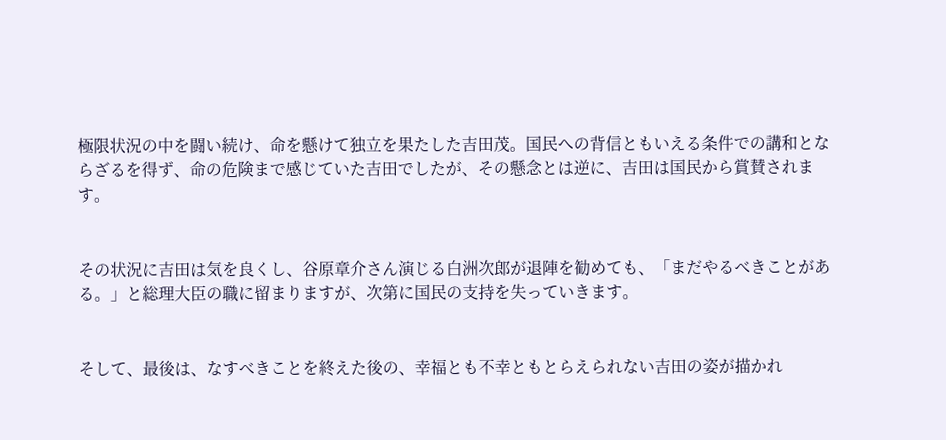極限状況の中を闘い続け、命を懸けて独立を果たした吉田茂。国民への背信ともいえる条件での講和とならざるを得ず、命の危険まで感じていた吉田でしたが、その懸念とは逆に、吉田は国民から賞賛されます。


その状況に吉田は気を良くし、谷原章介さん演じる白洲次郎が退陣を勧めても、「まだやるべきことがある。」と総理大臣の職に留まりますが、次第に国民の支持を失っていきます。


そして、最後は、なすべきことを終えた後の、幸福とも不幸ともとらえられない吉田の姿が描かれ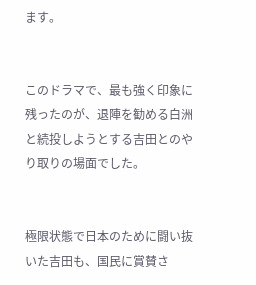ます。


このドラマで、最も強く印象に残ったのが、退陣を勧める白洲と続投しようとする吉田とのやり取りの場面でした。


極限状態で日本のために闘い抜いた吉田も、国民に賞賛さ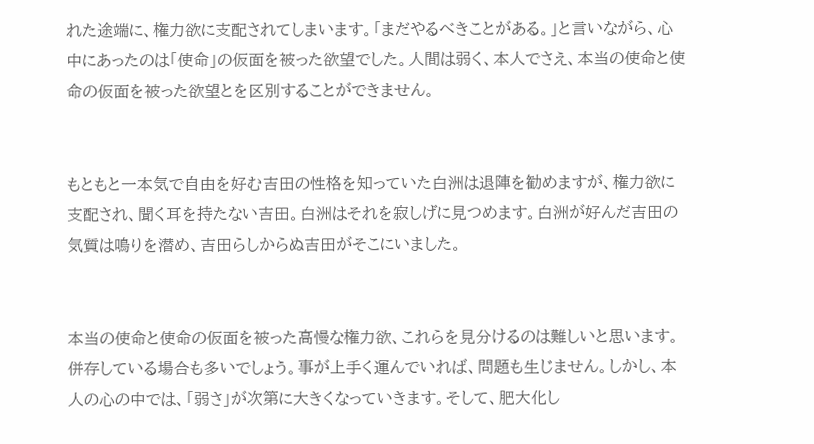れた途端に、権力欲に支配されてしまいます。「まだやるべきことがある。」と言いながら、心中にあったのは「使命」の仮面を被った欲望でした。人間は弱く、本人でさえ、本当の使命と使命の仮面を被った欲望とを区別することができません。


もともと一本気で自由を好む吉田の性格を知っていた白洲は退陣を勧めますが、権力欲に支配され、聞く耳を持たない吉田。白洲はそれを寂しげに見つめます。白洲が好んだ吉田の気質は鳴りを潜め、吉田らしからぬ吉田がそこにいました。


本当の使命と使命の仮面を被った高慢な権力欲、これらを見分けるのは難しいと思います。併存している場合も多いでしょう。事が上手く運んでいれば、問題も生じません。しかし、本人の心の中では、「弱さ」が次第に大きくなっていきます。そして、肥大化し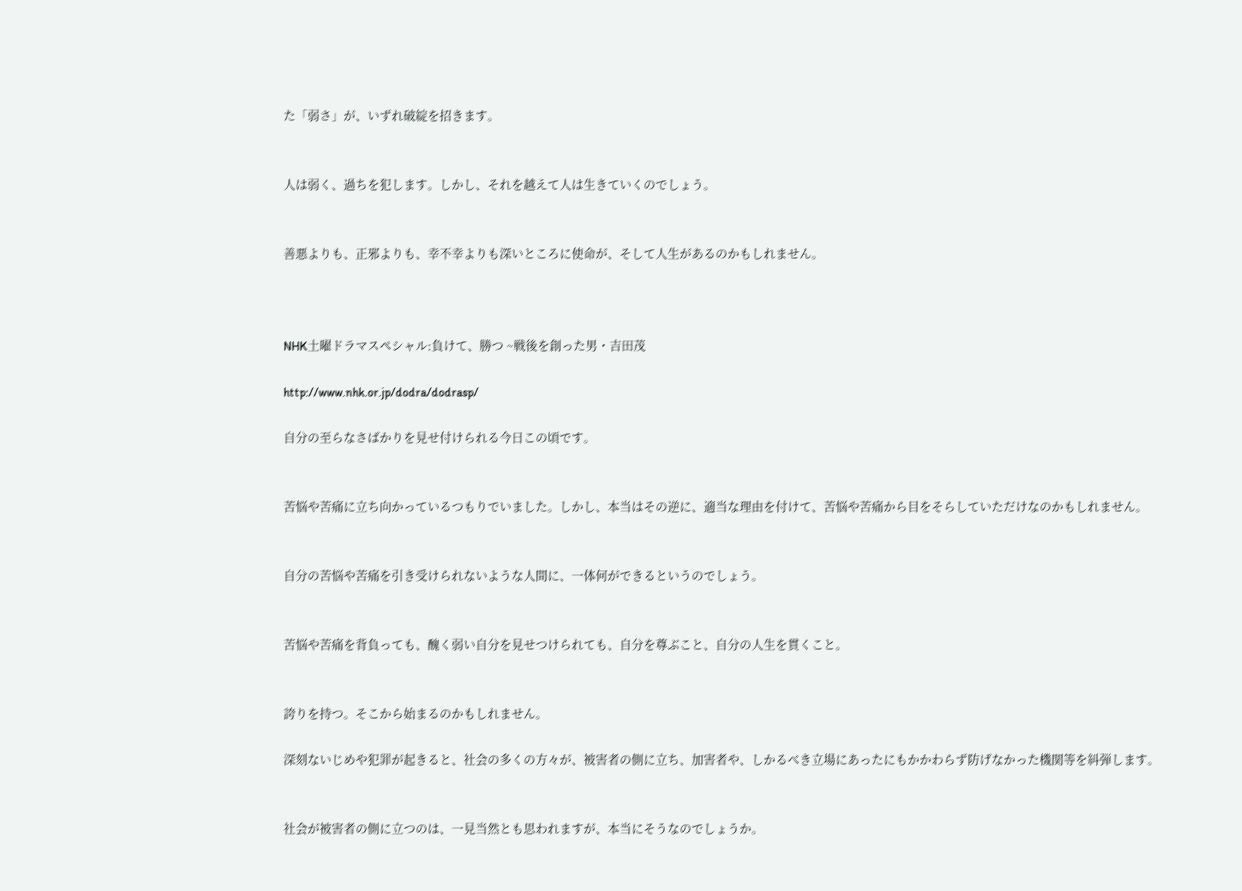た「弱さ」が、いずれ破綻を招きます。


人は弱く、過ちを犯します。しかし、それを越えて人は生きていくのでしょう。


善悪よりも、正邪よりも、幸不幸よりも深いところに使命が、そして人生があるのかもしれません。



NHK土曜ドラマスペシャル:負けて、勝つ ~戦後を創った男・吉田茂

http://www.nhk.or.jp/dodra/dodrasp/

自分の至らなさばかりを見せ付けられる今日この頃です。


苦悩や苦痛に立ち向かっているつもりでいました。しかし、本当はその逆に、適当な理由を付けて、苦悩や苦痛から目をそらしていただけなのかもしれません。


自分の苦悩や苦痛を引き受けられないような人間に、一体何ができるというのでしょう。


苦悩や苦痛を背負っても、醜く弱い自分を見せつけられても、自分を尊ぶこと、自分の人生を貫くこと。


誇りを持つ。そこから始まるのかもしれません。

深刻ないじめや犯罪が起きると、社会の多くの方々が、被害者の側に立ち、加害者や、しかるべき立場にあったにもかかわらず防げなかった機関等を糾弾します。


社会が被害者の側に立つのは、一見当然とも思われますが、本当にそうなのでしょうか。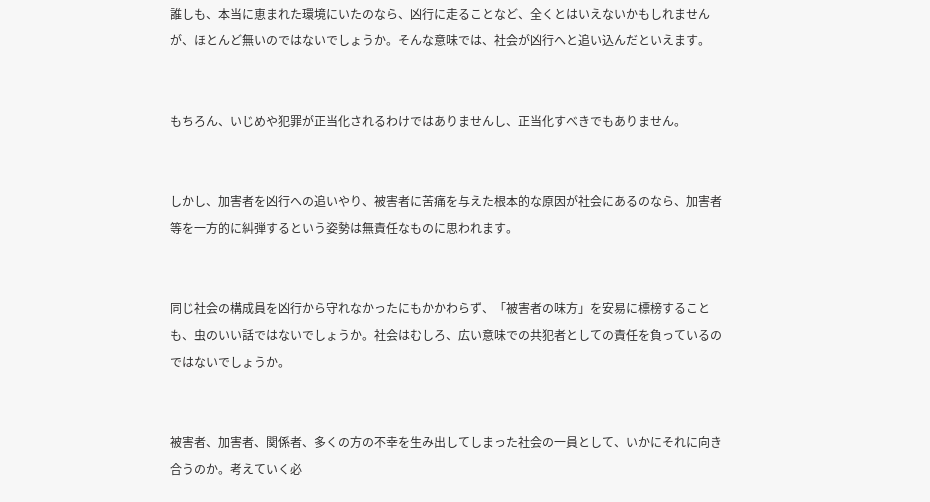誰しも、本当に恵まれた環境にいたのなら、凶行に走ることなど、全くとはいえないかもしれませんが、ほとんど無いのではないでしょうか。そんな意味では、社会が凶行へと追い込んだといえます。


もちろん、いじめや犯罪が正当化されるわけではありませんし、正当化すべきでもありません。


しかし、加害者を凶行への追いやり、被害者に苦痛を与えた根本的な原因が社会にあるのなら、加害者等を一方的に糾弾するという姿勢は無責任なものに思われます。


同じ社会の構成員を凶行から守れなかったにもかかわらず、「被害者の味方」を安易に標榜することも、虫のいい話ではないでしょうか。社会はむしろ、広い意味での共犯者としての責任を負っているのではないでしょうか。


被害者、加害者、関係者、多くの方の不幸を生み出してしまった社会の一員として、いかにそれに向き合うのか。考えていく必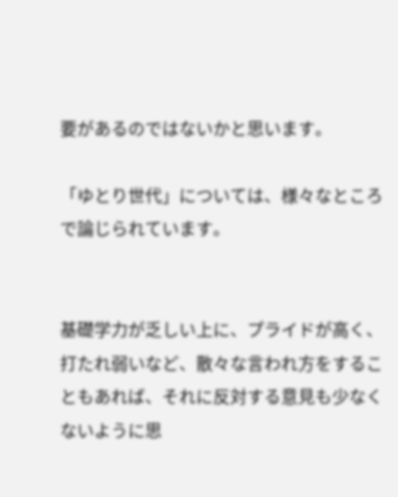要があるのではないかと思います。

「ゆとり世代」については、様々なところで論じられています。


基礎学力が乏しい上に、プライドが高く、打たれ弱いなど、散々な言われ方をすることもあれば、それに反対する意見も少なくないように思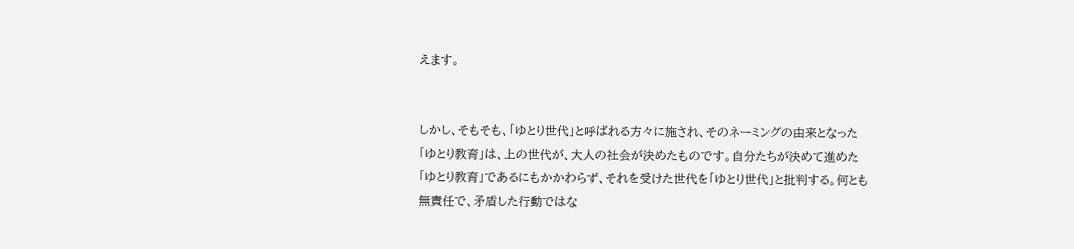えます。


しかし、そもそも、「ゆとり世代」と呼ばれる方々に施され、そのネーミングの由来となった「ゆとり教育」は、上の世代が、大人の社会が決めたものです。自分たちが決めて進めた「ゆとり教育」であるにもかかわらず、それを受けた世代を「ゆとり世代」と批判する。何とも無責任で、矛盾した行動ではな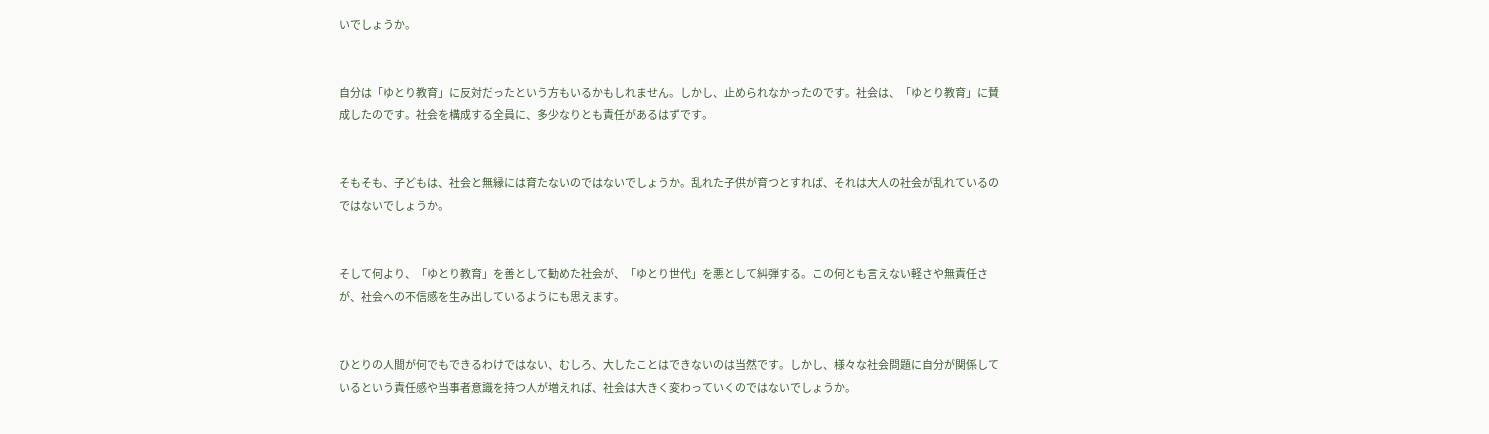いでしょうか。


自分は「ゆとり教育」に反対だったという方もいるかもしれません。しかし、止められなかったのです。社会は、「ゆとり教育」に賛成したのです。社会を構成する全員に、多少なりとも責任があるはずです。


そもそも、子どもは、社会と無縁には育たないのではないでしょうか。乱れた子供が育つとすれば、それは大人の社会が乱れているのではないでしょうか。


そして何より、「ゆとり教育」を善として勧めた社会が、「ゆとり世代」を悪として糾弾する。この何とも言えない軽さや無責任さが、社会への不信感を生み出しているようにも思えます。


ひとりの人間が何でもできるわけではない、むしろ、大したことはできないのは当然です。しかし、様々な社会問題に自分が関係しているという責任感や当事者意識を持つ人が増えれば、社会は大きく変わっていくのではないでしょうか。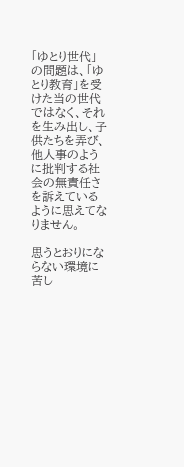「ゆとり世代」の問題は、「ゆとり教育」を受けた当の世代ではなく、それを生み出し、子供たちを弄び、他人事のように批判する社会の無責任さを訴えているように思えてなりません。

思うとおりにならない環境に苦し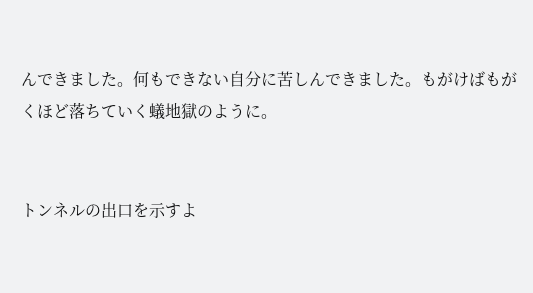んできました。何もできない自分に苦しんできました。もがけばもがくほど落ちていく蟻地獄のように。


トンネルの出口を示すよ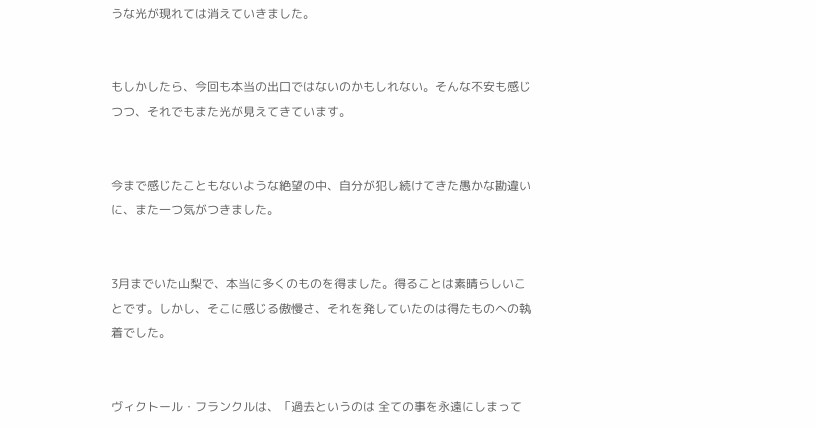うな光が現れては消えていきました。


もしかしたら、今回も本当の出口ではないのかもしれない。そんな不安も感じつつ、それでもまた光が見えてきています。


今まで感じたこともないような絶望の中、自分が犯し続けてきた愚かな勘違いに、また一つ気がつきました。


3月までいた山梨で、本当に多くのものを得ました。得ることは素晴らしいことです。しかし、そこに感じる傲慢さ、それを発していたのは得たものへの執着でした。


ヴィクトール・フランクルは、「過去というのは 全ての事を永遠にしまって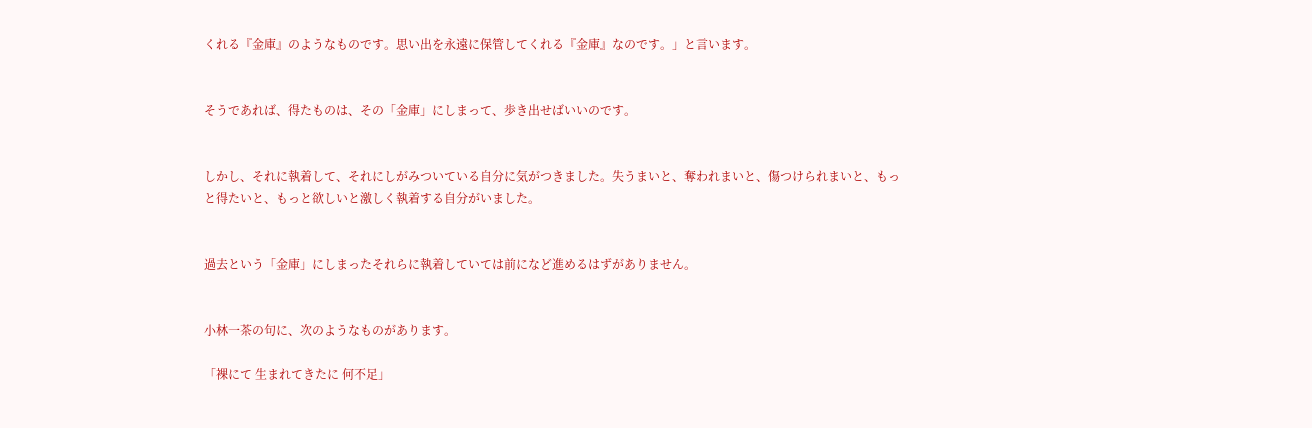くれる『金庫』のようなものです。思い出を永遠に保管してくれる『金庫』なのです。」と言います。


そうであれば、得たものは、その「金庫」にしまって、歩き出せばいいのです。


しかし、それに執着して、それにしがみついている自分に気がつきました。失うまいと、奪われまいと、傷つけられまいと、もっと得たいと、もっと欲しいと激しく執着する自分がいました。


過去という「金庫」にしまったそれらに執着していては前になど進めるはずがありません。


小林一茶の句に、次のようなものがあります。

「裸にて 生まれてきたに 何不足」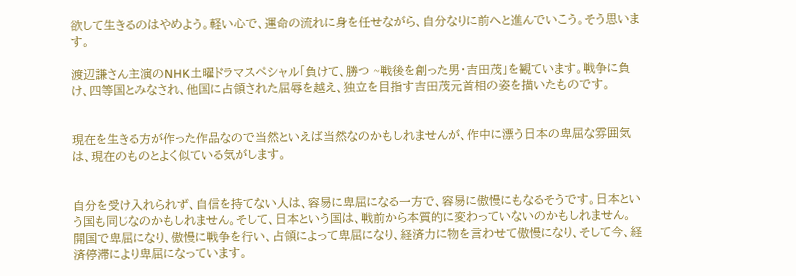欲して生きるのはやめよう。軽い心で、運命の流れに身を任せながら、自分なりに前へと進んでいこう。そう思います。

渡辺謙さん主演のNHK土曜ドラマスペシャル「負けて、勝つ ~戦後を創った男・吉田茂」を観ています。戦争に負け、四等国とみなされ、他国に占領された屈辱を越え、独立を目指す吉田茂元首相の姿を描いたものです。


現在を生きる方が作った作品なので当然といえば当然なのかもしれませんが、作中に漂う日本の卑屈な雰囲気は、現在のものとよく似ている気がします。


自分を受け入れられず、自信を持てない人は、容易に卑屈になる一方で、容易に傲慢にもなるそうです。日本という国も同じなのかもしれません。そして、日本という国は、戦前から本質的に変わっていないのかもしれません。開国で卑屈になり、傲慢に戦争を行い、占領によって卑屈になり、経済力に物を言わせて傲慢になり、そして今、経済停滞により卑屈になっています。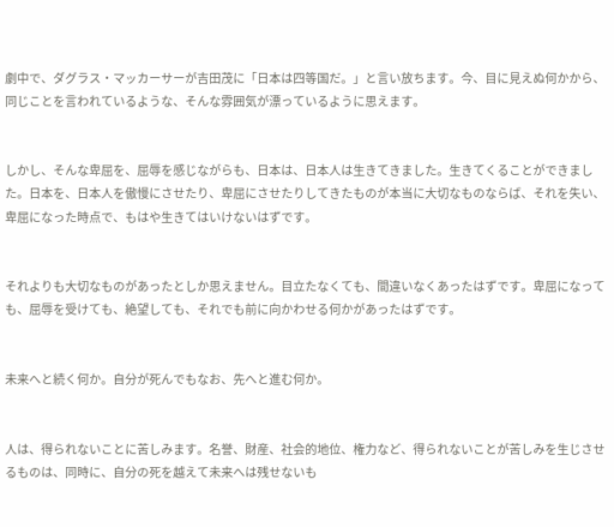劇中で、ダグラス・マッカーサーが吉田茂に「日本は四等国だ。」と言い放ちます。今、目に見えぬ何かから、同じことを言われているような、そんな雰囲気が漂っているように思えます。


しかし、そんな卑屈を、屈辱を感じながらも、日本は、日本人は生きてきました。生きてくることができました。日本を、日本人を傲慢にさせたり、卑屈にさせたりしてきたものが本当に大切なものならば、それを失い、卑屈になった時点で、もはや生きてはいけないはずです。


それよりも大切なものがあったとしか思えません。目立たなくても、間違いなくあったはずです。卑屈になっても、屈辱を受けても、絶望しても、それでも前に向かわせる何かがあったはずです。


未来へと続く何か。自分が死んでもなお、先へと進む何か。


人は、得られないことに苦しみます。名誉、財産、社会的地位、権力など、得られないことが苦しみを生じさせるものは、同時に、自分の死を越えて未来へは残せないも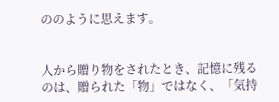ののように思えます。


人から贈り物をされたとき、記憶に残るのは、贈られた「物」ではなく、「気持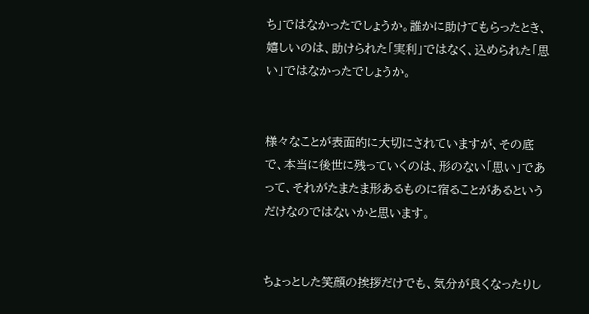ち」ではなかったでしょうか。誰かに助けてもらったとき、嬉しいのは、助けられた「実利」ではなく、込められた「思い」ではなかったでしょうか。


様々なことが表面的に大切にされていますが、その底で、本当に後世に残っていくのは、形のない「思い」であって、それがたまたま形あるものに宿ることがあるというだけなのではないかと思います。


ちょっとした笑顔の挨拶だけでも、気分が良くなったりし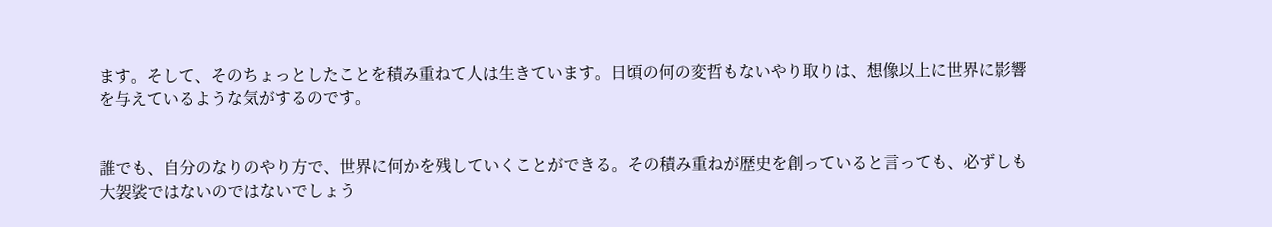ます。そして、そのちょっとしたことを積み重ねて人は生きています。日頃の何の変哲もないやり取りは、想像以上に世界に影響を与えているような気がするのです。


誰でも、自分のなりのやり方で、世界に何かを残していくことができる。その積み重ねが歴史を創っていると言っても、必ずしも大袈裟ではないのではないでしょう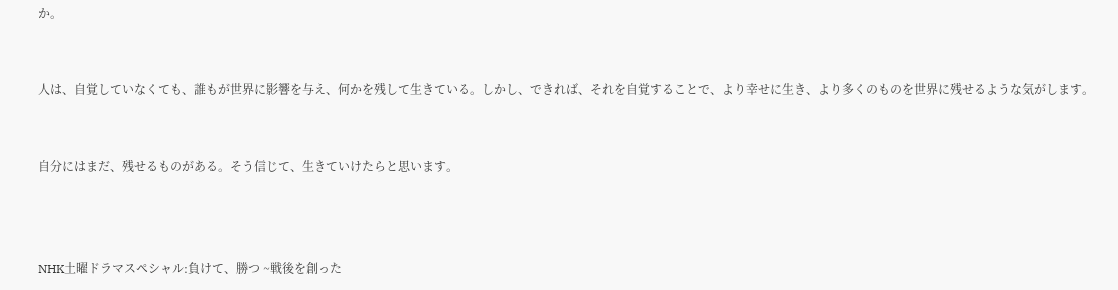か。


人は、自覚していなくても、誰もが世界に影響を与え、何かを残して生きている。しかし、できれば、それを自覚することで、より幸せに生き、より多くのものを世界に残せるような気がします。


自分にはまだ、残せるものがある。そう信じて、生きていけたらと思います。



NHK土曜ドラマスペシャル:負けて、勝つ ~戦後を創った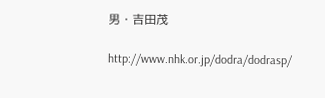男・吉田茂

http://www.nhk.or.jp/dodra/dodrasp/